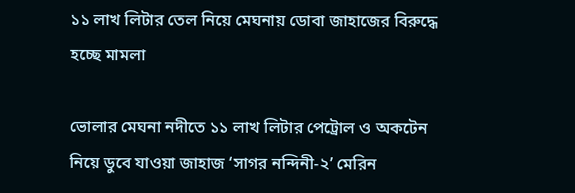১১ লাখ লিটার তেল নিয়ে মেঘনায় ডোবা জাহাজের বিরুদ্ধে হচ্ছে মামলা

ভোলার মেঘনা নদীতে ১১ লাখ লিটার পেট্রোল ও অকটেন নিয়ে ডুবে যাওয়া জাহাজ ‘সাগর নন্দিনী-২’ মেরিন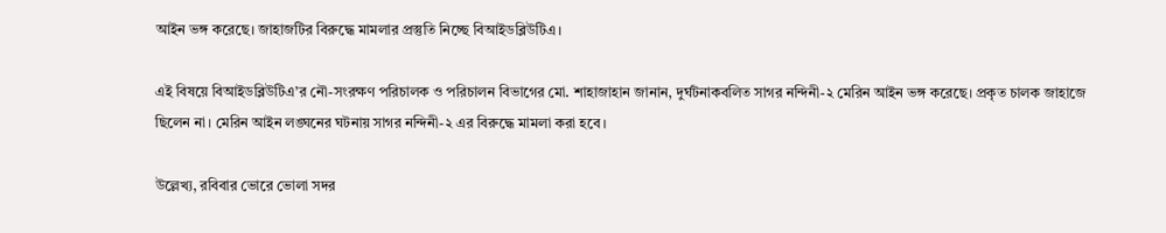আইন ভঙ্গ করেছে। জাহাজটির বিরুদ্ধে মামলার প্রস্তুতি নিচ্ছে বিআইডব্লিউটিএ।

এই বিষয়ে বিআইডব্লিউটিএ’র নৌ-সংরক্ষণ পরিচালক ও পরিচালন বিভাগের মো. শাহাজাহান জানান, দুর্ঘটনাকবলিত সাগর নন্দিনী-২ মেরিন আইন ভঙ্গ করেছে। প্রকৃত চালক জাহাজে ছিলেন না। মেরিন আইন লঙ্ঘনের ঘটনায় সাগর নন্দিনী-২ এর বিরুদ্ধে মামলা করা হবে।

উল্লেখ্য, রবিবার ভোরে ভোলা সদর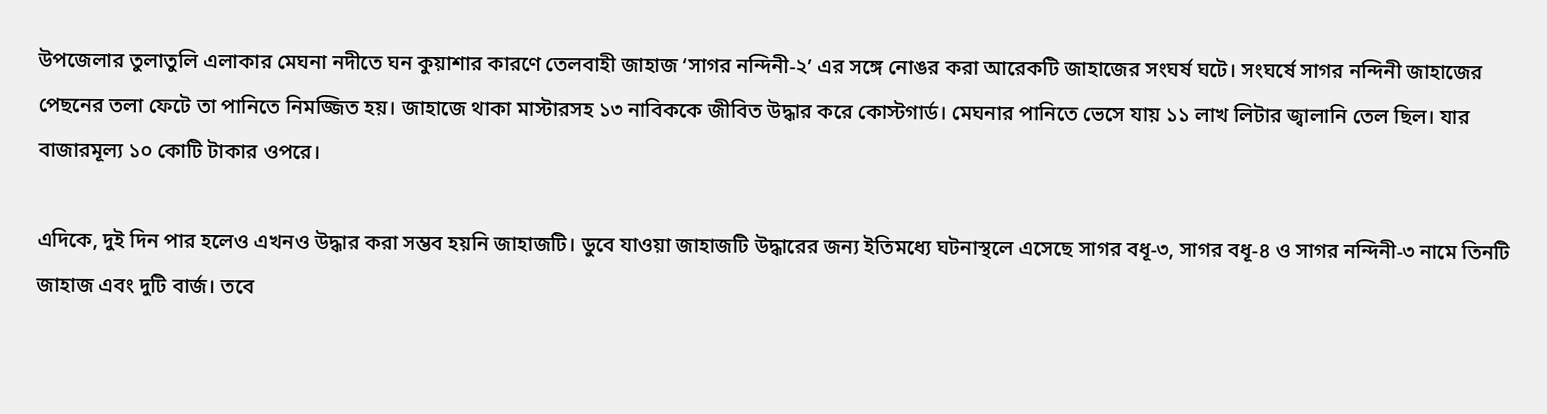উপজেলার তুলাতুলি এলাকার মেঘনা নদীতে ঘন কুয়াশার কারণে তেলবাহী জাহাজ ‘সাগর নন্দিনী-২’ এর সঙ্গে নোঙর করা আরেকটি জাহাজের সংঘর্ষ ঘটে। সংঘর্ষে সাগর নন্দিনী জাহাজের পেছনের তলা ফেটে তা পানিতে নিমজ্জিত হয়। জাহাজে থাকা মাস্টারসহ ১৩ নাবিককে জীবিত উদ্ধার করে কোস্টগার্ড। মেঘনার পানিতে ভেসে যায় ১১ লাখ লিটার জ্বালানি তেল ছিল। যার বাজারমূল্য ১০ কোটি টাকার ওপরে।

এদিকে, দুই দিন পার হলেও এখনও উদ্ধার করা সম্ভব হয়নি জাহাজটি। ডুবে যাওয়া জাহাজটি উদ্ধারের জন্য ইতিমধ্যে ঘটনাস্থলে এসেছে সাগর বধূ-৩, সাগর বধূ-৪ ও সাগর নন্দিনী-৩ নামে তিনটি জাহাজ এবং দুটি বার্জ। তবে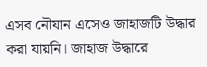এসব নৌযান এসেও জাহাজটি উদ্ধার করা যায়নি। জাহাজ উদ্ধারে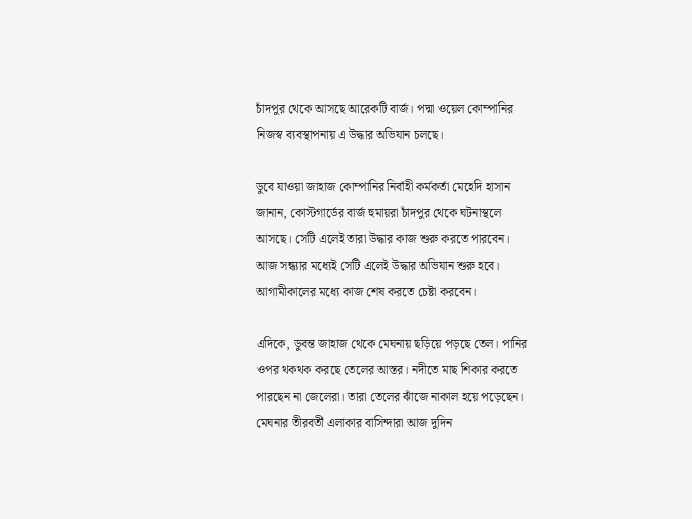চাঁদপুর থেকে আসছে আরেকটি বার্জ। পদ্মা ওয়েল কোম্পানির নিজস্ব ব্যবস্থাপনায় এ উদ্ধার অভিযান চলছে।

ডুবে যাওয়া জাহাজ কোম্পানির নির্বাহী কর্মকর্তা মেহেদি হাসান  জানান, কোস্টগার্ডের বার্জ হুমায়রা চাঁদপুর থেকে ঘটনাস্থলে আসছে। সেটি এলেই তারা উদ্ধার কাজ শুরু করতে পারবেন। আজ সন্ধ্যার মধ্যেই সেটি এলেই উদ্ধার অভিযান শুরু হবে। আগামীকালের মধ্যে কাজ শেষ করতে চেষ্টা করবেন।

এদিকে, ডুবন্ত জাহাজ থেকে মেঘনায় ছড়িয়ে পড়ছে তেল। পানির ওপর থকথক করছে তেলের আস্তর। নদীতে মাছ শিকার করতে পারছেন না জেলেরা। তারা তেলের ঝাঁজে নাকাল হয়ে পড়েছেন। মেঘনার তীরবর্তী এলাকার বাসিন্দারা আজ দুদিন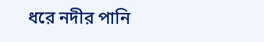ধরে নদীর পানি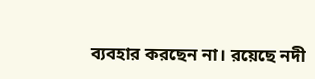ব্যবহার করছেন না। রয়েছে নদী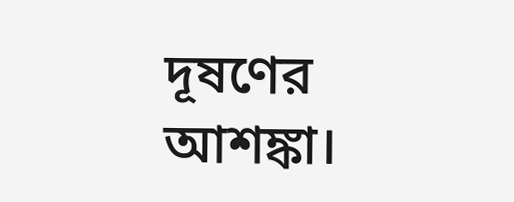দূষণের আশঙ্কা।